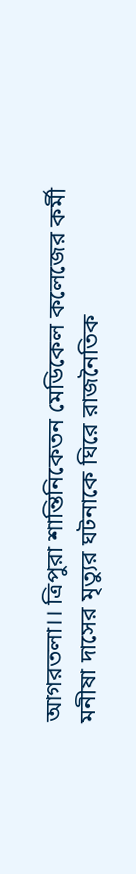আগরতলা।। ত্রিপুরা শান্তিনিকেতন মেডিকেল কলেজের কর্মী মনীষা দাসের মৃত্যুর ঘটনাকে ঘিরে রাজনৈতিক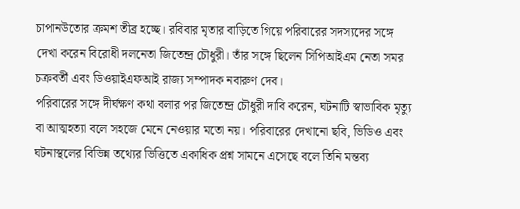চাপানউতোর ক্রমশ তীব্র হচ্ছে। রবিবার মৃতার বাড়িতে গিয়ে পরিবারের সদস্যদের সঙ্গে দেখা করেন বিরোধী দলনেতা জিতেন্দ্র চৌধুরী। তাঁর সঙ্গে ছিলেন সিপিআইএম নেতা সমর চক্রবর্তী এবং ডিওয়াইএফআই রাজ্য সম্পাদক নবারুণ দেব।
পরিবারের সঙ্গে দীর্ঘক্ষণ কথা বলার পর জিতেন্দ্র চৌধুরী দাবি করেন, ঘটনাটি স্বাভাবিক মৃত্যু বা আত্মহত্যা বলে সহজে মেনে নেওয়ার মতো নয়। পরিবারের দেখানো ছবি, ভিডিও এবং ঘটনাস্থলের বিভিন্ন তথ্যের ভিত্তিতে একাধিক প্রশ্ন সামনে এসেছে বলে তিনি মন্তব্য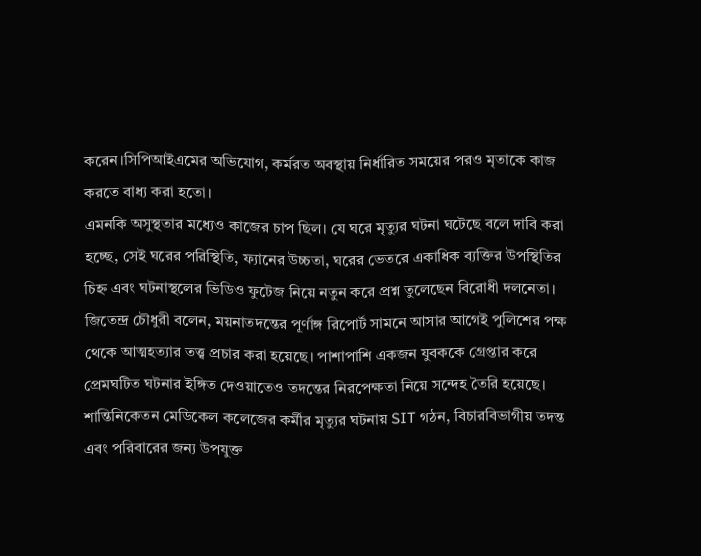করেন।সিপিআইএমের অভিযোগ, কর্মরত অবস্থায় নির্ধারিত সময়ের পরও মৃতাকে কাজ করতে বাধ্য করা হতো।
এমনকি অসুস্থতার মধ্যেও কাজের চাপ ছিল। যে ঘরে মৃত্যুর ঘটনা ঘটেছে বলে দাবি করা হচ্ছে, সেই ঘরের পরিস্থিতি, ফ্যানের উচ্চতা, ঘরের ভেতরে একাধিক ব্যক্তির উপস্থিতির চিহ্ন এবং ঘটনাস্থলের ভিডিও ফুটেজ নিয়ে নতুন করে প্রশ্ন তুলেছেন বিরোধী দলনেতা।
জিতেন্দ্র চৌধুরী বলেন, ময়নাতদন্তের পূর্ণাঙ্গ রিপোর্ট সামনে আসার আগেই পুলিশের পক্ষ থেকে আত্মহত্যার তত্ত্ব প্রচার করা হয়েছে। পাশাপাশি একজন যুবককে গ্রেপ্তার করে প্রেমঘটিত ঘটনার ইঙ্গিত দেওয়াতেও তদন্তের নিরপেক্ষতা নিয়ে সন্দেহ তৈরি হয়েছে।
শান্তিনিকেতন মেডিকেল কলেজের কর্মীর মৃত্যুর ঘটনায় SIT গঠন, বিচারবিভাগীয় তদন্ত এবং পরিবারের জন্য উপযুক্ত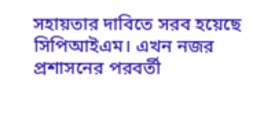সহায়তার দাবিতে সরব হয়েছে সিপিআইএম। এখন নজর প্রশাসনের পরবর্তী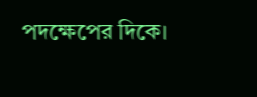পদক্ষেপের দিকে।